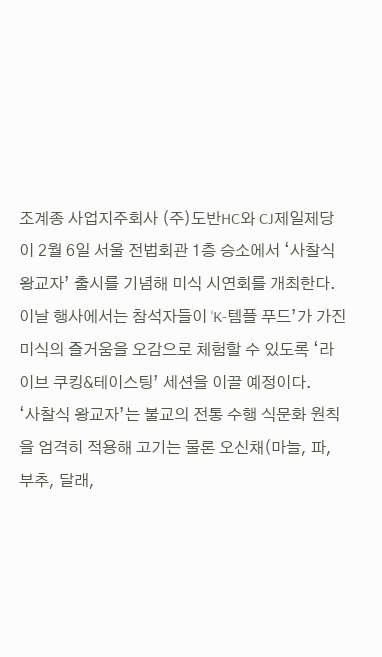조계종 사업지주회사 (주)도반HC와 CJ제일제당이 2월 6일 서울 전법회관 1층 승소에서 ‘사찰식 왕교자’ 출시를 기념해 미식 시연회를 개최한다.
이날 행사에서는 참석자들이 ‘K-템플 푸드’가 가진 미식의 즐거움을 오감으로 체험할 수 있도록 ‘라이브 쿠킹&테이스팅’ 세션을 이끌 예정이다.
‘사찰식 왕교자’는 불교의 전통 수행 식문화 원칙을 엄격히 적용해 고기는 물론 오신채(마늘, 파, 부추, 달래,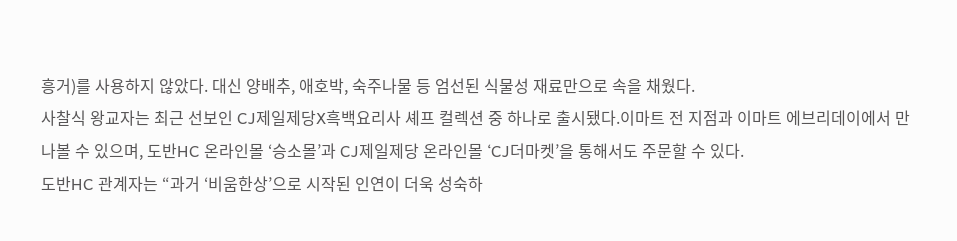흥거)를 사용하지 않았다. 대신 양배추, 애호박, 숙주나물 등 엄선된 식물성 재료만으로 속을 채웠다.
사찰식 왕교자는 최근 선보인 CJ제일제당X흑백요리사 셰프 컬렉션 중 하나로 출시됐다.이마트 전 지점과 이마트 에브리데이에서 만나볼 수 있으며, 도반HC 온라인몰 ‘승소몰’과 CJ제일제당 온라인몰 ‘CJ더마켓’을 통해서도 주문할 수 있다.
도반HC 관계자는 “과거 ‘비움한상’으로 시작된 인연이 더욱 성숙하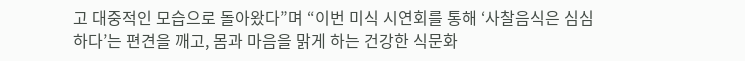고 대중적인 모습으로 돌아왔다”며 “이번 미식 시연회를 통해 ‘사찰음식은 심심하다’는 편견을 깨고, 몸과 마음을 맑게 하는 건강한 식문화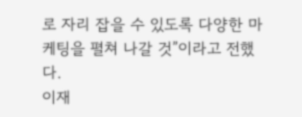로 자리 잡을 수 있도록 다양한 마케팅을 펼쳐 나갈 것”이라고 전했다.
이재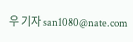우 기자 san1080@nate.com